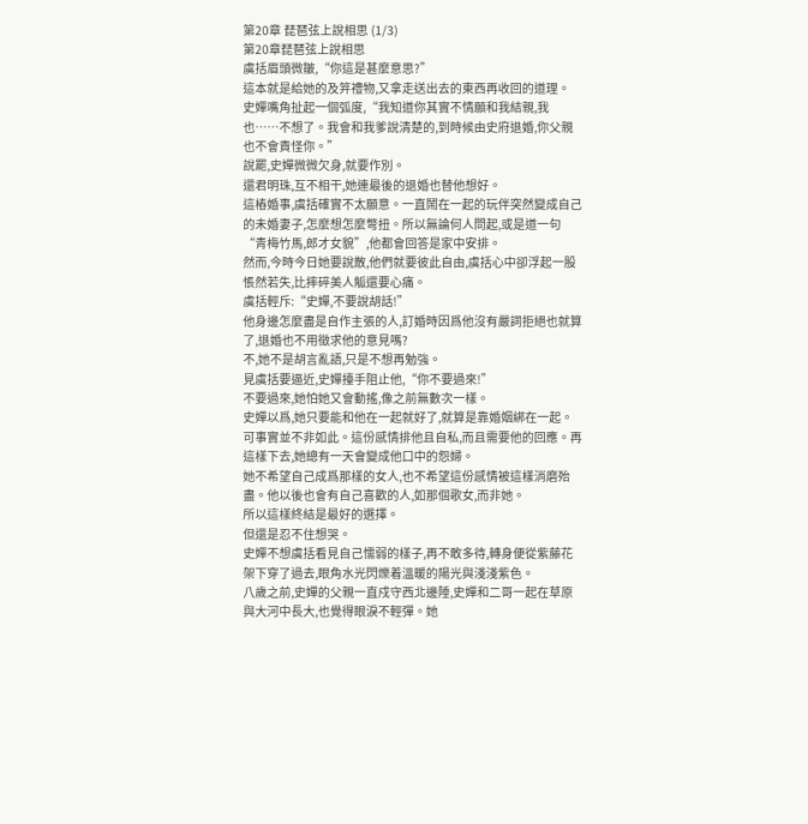第20章 琵琶弦上說相思 (1/3)
第20章琵琶弦上說相思
虞括眉頭微皺,“你這是甚麼意思?”
這本就是給她的及笄禮物,又拿走送出去的東西再收回的道理。
史嬋嘴角扯起一個弧度,“我知道你其實不情願和我結親,我也……不想了。我會和我爹說清楚的,到時候由史府退婚,你父親也不會責怪你。”
說罷,史嬋微微欠身,就要作別。
還君明珠,互不相干,她連最後的退婚也替他想好。
這樁婚事,虞括確實不太願意。一直鬧在一起的玩伴突然變成自己的未婚妻子,怎麼想怎麼彆扭。所以無論何人問起,或是道一句“青梅竹馬,郎才女貌”,他都會回答是家中安排。
然而,今時今日她要說散,他們就要彼此自由,虞括心中卻浮起一股悵然若失,比摔碎美人觚還要心痛。
虞括輕斥:“史嬋,不要說胡話!”
他身邊怎麼盡是自作主張的人,訂婚時因爲他沒有嚴詞拒絕也就算了,退婚也不用徵求他的意見嗎?
不,她不是胡言亂語,只是不想再勉強。
見虞括要逼近,史嬋擡手阻止他,“你不要過來!”
不要過來,她怕她又會動搖,像之前無數次一樣。
史嬋以爲,她只要能和他在一起就好了,就算是靠婚姻綁在一起。可事實並不非如此。這份感情排他且自私,而且需要他的回應。再這樣下去,她總有一天會變成他口中的怨婦。
她不希望自己成爲那樣的女人,也不希望這份感情被這樣消磨殆盡。他以後也會有自己喜歡的人,如那個歌女,而非她。
所以這樣終結是最好的選擇。
但還是忍不住想哭。
史嬋不想虞括看見自己懦弱的樣子,再不敢多待,轉身便從紫藤花架下穿了過去,眼角水光閃爍着溫暖的陽光與淺淺紫色。
八歲之前,史嬋的父親一直戍守西北邊陲,史嬋和二哥一起在草原與大河中長大,也覺得眼淚不輕彈。她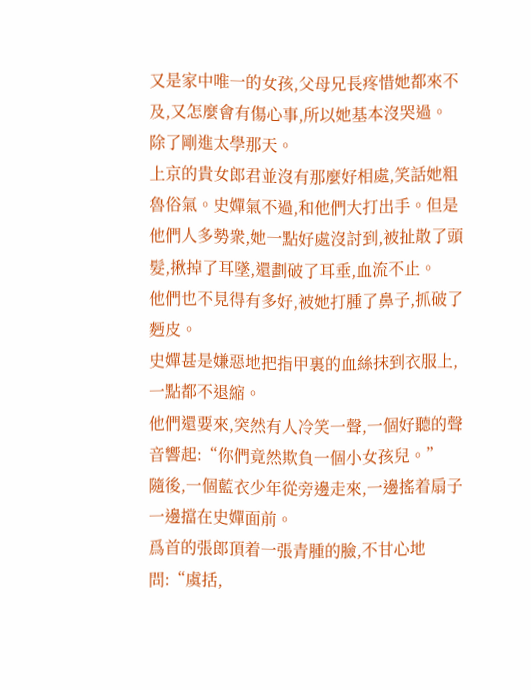又是家中唯一的女孩,父母兄長疼惜她都來不及,又怎麼會有傷心事,所以她基本沒哭過。
除了剛進太學那天。
上京的貴女郎君並沒有那麼好相處,笑話她粗魯俗氣。史嬋氣不過,和他們大打出手。但是他們人多勢衆,她一點好處沒討到,被扯散了頭髮,揪掉了耳墜,還劃破了耳垂,血流不止。
他們也不見得有多好,被她打腫了鼻子,抓破了麪皮。
史嬋甚是嫌惡地把指甲裏的血絲抹到衣服上,一點都不退縮。
他們還要來,突然有人冷笑一聲,一個好聽的聲音響起:“你們竟然欺負一個小女孩兒。”
隨後,一個藍衣少年從旁邊走來,一邊搖着扇子一邊擋在史嬋面前。
爲首的張郎頂着一張青腫的臉,不甘心地問:“虞括,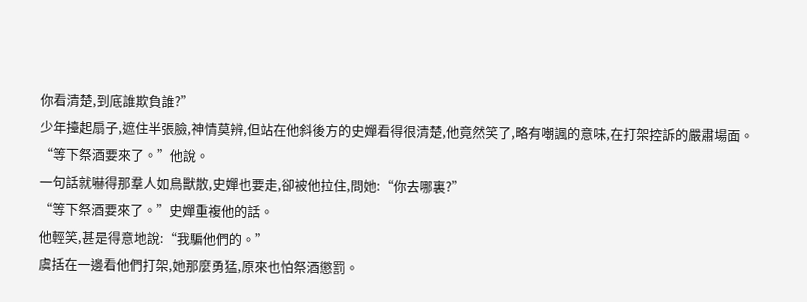你看清楚,到底誰欺負誰?”
少年擡起扇子,遮住半張臉,神情莫辨,但站在他斜後方的史嬋看得很清楚,他竟然笑了,略有嘲諷的意味,在打架控訴的嚴肅場面。
“等下祭酒要來了。”他說。
一句話就嚇得那羣人如鳥獸散,史嬋也要走,卻被他拉住,問她:“你去哪裏?”
“等下祭酒要來了。”史嬋重複他的話。
他輕笑,甚是得意地說:“我騙他們的。”
虞括在一邊看他們打架,她那麼勇猛,原來也怕祭酒懲罰。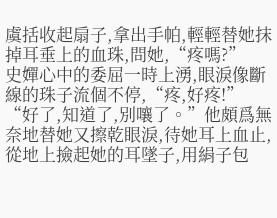虞括收起扇子,拿出手帕,輕輕替她抹掉耳垂上的血珠,問她,“疼嗎?”
史嬋心中的委屈一時上湧,眼淚像斷線的珠子流個不停,“疼,好疼!”
“好了,知道了,別嚷了。”他頗爲無奈地替她又擦乾眼淚,待她耳上血止,從地上撿起她的耳墜子,用絹子包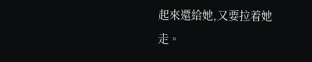起來還給她,又要拉着她走。